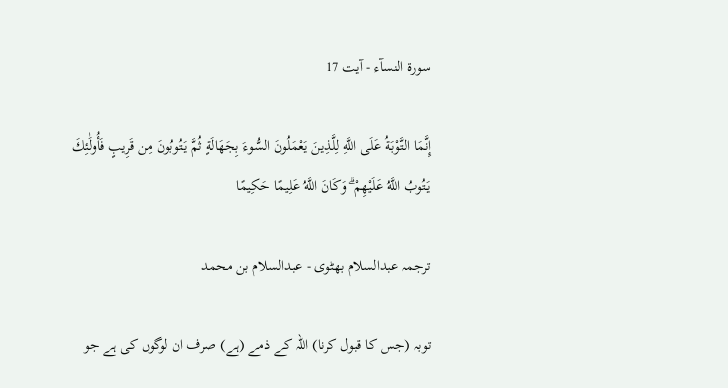سورة النسآء - آیت 17

إِنَّمَا التَّوْبَةُ عَلَى اللَّهِ لِلَّذِينَ يَعْمَلُونَ السُّوءَ بِجَهَالَةٍ ثُمَّ يَتُوبُونَ مِن قَرِيبٍ فَأُولَٰئِكَ يَتُوبُ اللَّهُ عَلَيْهِمْ ۗ وَكَانَ اللَّهُ عَلِيمًا حَكِيمًا

ترجمہ عبدالسلام بھٹوی - عبدالسلام بن محمد

توبہ (جس کا قبول کرنا) اللہ کے ذمے (ہے) صرف ان لوگوں کی ہے جو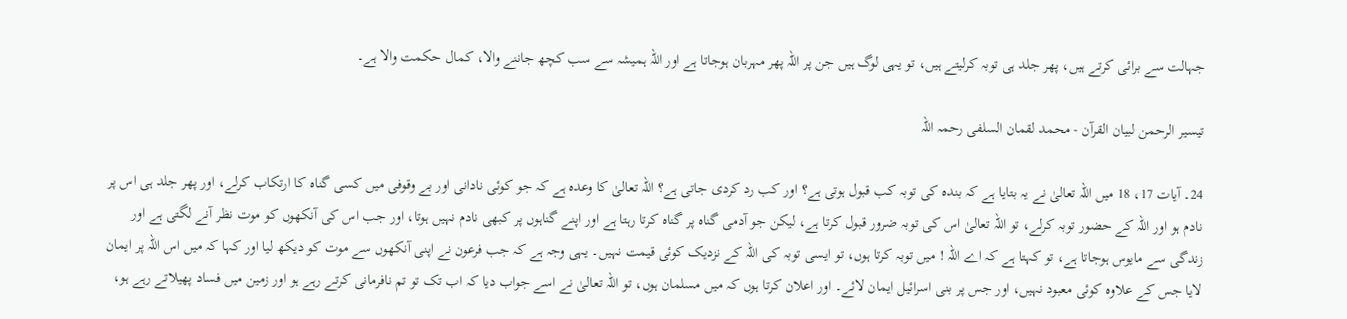جہالت سے برائی کرتے ہیں، پھر جلد ہی توبہ کرلیتے ہیں، تو یہی لوگ ہیں جن پر اللہ پھر مہربان ہوجاتا ہے اور اللہ ہمیشہ سے سب کچھ جاننے والا، کمال حکمت والا ہے۔

تیسیر الرحمن لبیان القرآن - محمد لقمان السلفی رحمہ اللہ

24۔ آیات 17، 18 میں اللہ تعالیٰ نے یہ بتایا ہے کہ بندہ کی توبہ کب قبول ہوتی ہے؟ اور کب رد کردی جاتی ہے؟ اللہ تعالیٰ کا وعدہ ہے کہ جو کوئی نادانی اور بے وقوفی میں کسی گناہ کا ارتکاب کرلے، اور پھر جلد ہی اس پر نادم ہو اور اللہ کے حضور توبہ کرلے، تو اللہ تعالیٰ اس کی توبہ ضرور قبول کرتا ہے، لیکن جو آدمی گناہ پر گناہ کرتا رہتا ہے اور اپنے گناہوں پر کبھی نادم نہیں ہوتا، اور جب اس کی آنکھوں کو موت نظر آنے لگتی ہے اور زندگی سے مایوس ہوجاتا ہے، تو کہتا ہے کہ اے اللہ ! میں توبہ کرتا ہوں، تو ایسی توبہ کی اللہ کے نزدیک کوئی قیمت نہیں۔ یہی وجہ ہے کہ جب فرعون نے اپنی آنکھوں سے موت کو دیکھ لیا اور کہا کہ میں اس اللہ پر ایمان لایا جس کے علاوہ کوئی معبود نہیں، اور جس پر بنی اسرائیل ایمان لائے۔ اور اعلان کرتا ہوں کہ میں مسلمان ہوں، تو اللہ تعالیٰ نے اسے جواب دیا کہ اب تک تو تم نافرمانی کرتے رہے ہو اور زمین میں فساد پھیلاتے رہے ہو،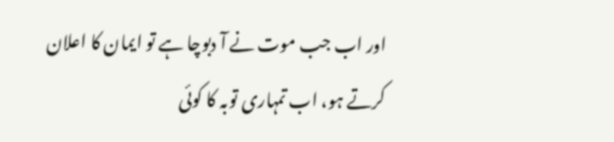اور اب جب موت نے آ دبوچا ہے تو ایمان کا اعلان کرتے ہو، اب تمہاری توبہ کا کوئی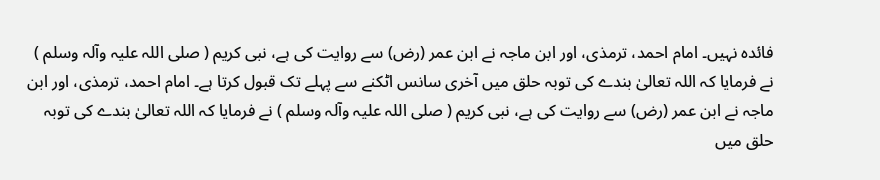فائدہ نہیں۔ امام احمد، ترمذی، اور ابن ماجہ نے ابن عمر (رض) سے روایت کی ہے، نبی کریم ( صلی اللہ علیہ وآلہ وسلم ) نے فرمایا کہ اللہ تعالیٰ بندے کی توبہ حلق میں آخری سانس اٹکنے سے پہلے تک قبول کرتا ہے۔ امام احمد، ترمذی، اور ابن ماجہ نے ابن عمر (رض) سے روایت کی ہے، نبی کریم ( صلی اللہ علیہ وآلہ وسلم ) نے فرمایا کہ اللہ تعالیٰ بندے کی توبہ حلق میں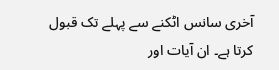آخری سانس اٹکنے سے پہلے تک قبول کرتا ہے۔ ان آیات اور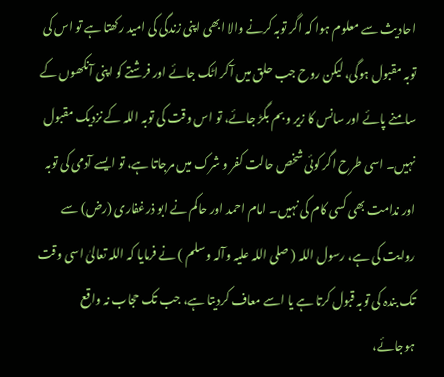احادیث سے معلوم ہوا کہ اگر توبہ کرنے والا ابھی اپنی زندگی کی امید رکھتا ہے تو اس کی توبہ مقبول ہوگی، لیکن روح جب حلق میں آکر اٹک جائے اور فرشتے کو اپنی آنکھوں کے سامنے پائے اور سانس کا زیر و بم بگڑ جائے، تو اس وقت کی توبہ اللہ کے نزدیک مقبول نہیں۔ اسی طرح اگر کوئی شخص حالت کفر و شرک میں مرجاتا ہے، تو ایسے آدمی کی توبہ اور ندامت بھی کسی کام کی نہیں۔ امام احمد اور حاکم نے ابو ذرغفاری (رض) سے روایت کی ہے، رسول اللہ ( صلی اللہ علیہ وآلہ وسلم ) نے فرمایا کہ اللہ تعالیٰ اسی وقت تک بندہ کی توبہ قبول کرتا ہے یا اسے معاف کردیتا ہے، جب تک حجاب نہ واقع ہوجائے،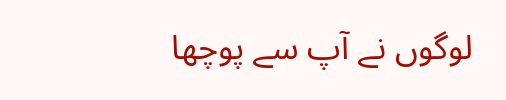لوگوں نے آپ سے پوچھا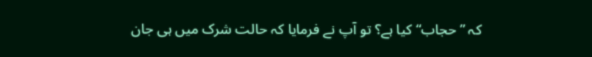کہ ” حجاب“ کیا ہے؟ تو آپ نے فرمایا کہ حالت شرک میں ہی جان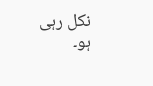نکل رہی ہو۔